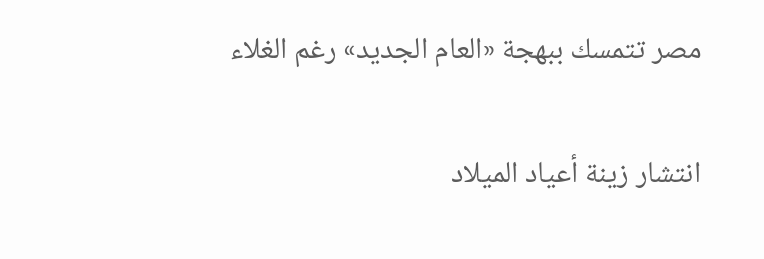مصر تتمسك ببهجة «العام الجديد» رغم الغلاء

انتشار زينة أعياد الميلاد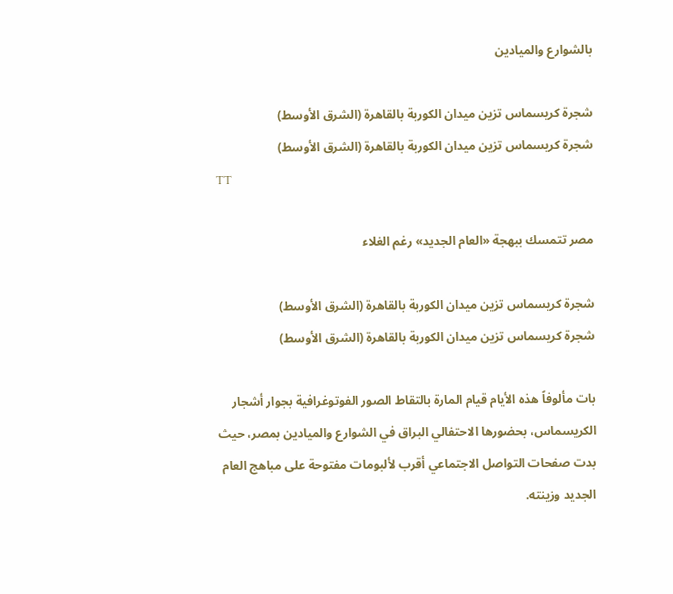بالشوارع والميادين

شجرة كريسماس تزين ميدان الكوربة بالقاهرة (الشرق الأوسط)
شجرة كريسماس تزين ميدان الكوربة بالقاهرة (الشرق الأوسط)
TT

مصر تتمسك ببهجة «العام الجديد» رغم الغلاء

شجرة كريسماس تزين ميدان الكوربة بالقاهرة (الشرق الأوسط)
شجرة كريسماس تزين ميدان الكوربة بالقاهرة (الشرق الأوسط)

بات مألوفاً هذه الأيام قيام المارة بالتقاط الصور الفوتوغرافية بجوار أشجار الكريسماس، بحضورها الاحتفالي البراق في الشوارع والميادين بمصر، حيث بدت صفحات التواصل الاجتماعي أقرب لألبومات مفتوحة على مباهج العام الجديد وزينته.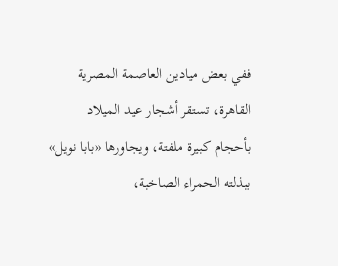ففي بعض ميادين العاصمة المصرية القاهرة، تستقر أشجار عيد الميلاد بأحجام كبيرة ملفتة، ويجاورها «بابا نويل» ببذلته الحمراء الصاخبة،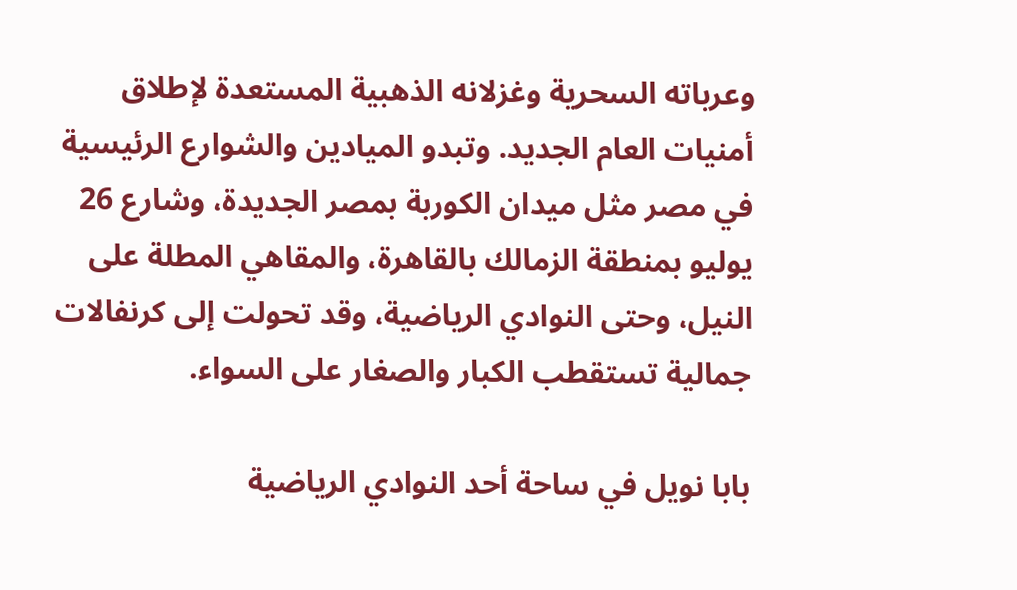وعرباته السحرية وغزلانه الذهبية المستعدة لإطلاق أمنيات العام الجديد. وتبدو الميادين والشوارع الرئيسية في مصر مثل ميدان الكوربة بمصر الجديدة، وشارع 26 يوليو بمنطقة الزمالك بالقاهرة، والمقاهي المطلة على النيل، وحتى النوادي الرياضية، وقد تحولت إلى كرنفالات جمالية تستقطب الكبار والصغار على السواء.

بابا نويل في ساحة أحد النوادي الرياضية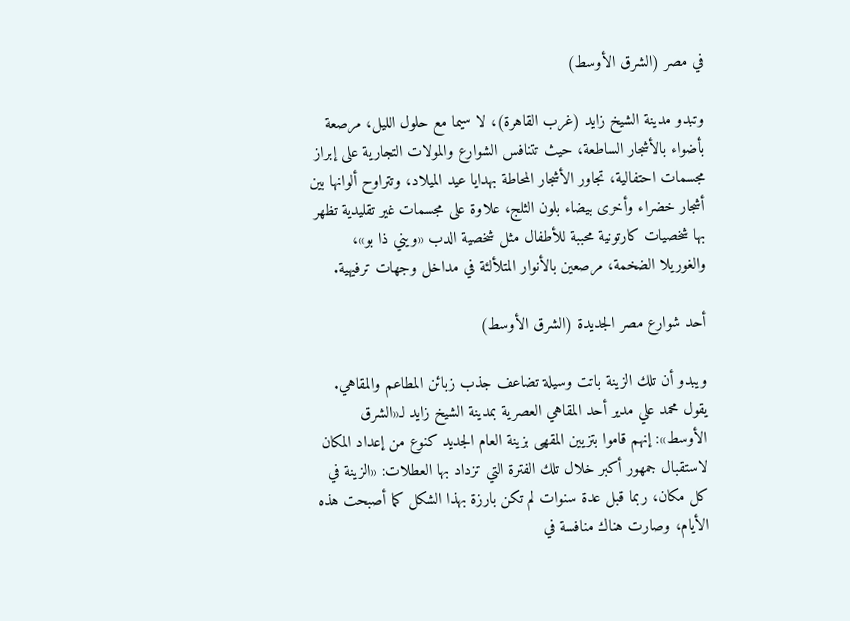في مصر (الشرق الأوسط)

وتبدو مدينة الشيخ زايد (غرب القاهرة)، لا سيما مع حلول الليل، مرصعة بأضواء بالأشجار الساطعة، حيث تتنافس الشوارع والمولات التجارية على إبراز مجسمات احتفالية، تجاور الأشجار المحاطة بهدايا عيد الميلاد، وتتراوح ألوانها بين أشجار خضراء وأخرى بيضاء بلون الثلج، علاوة على مجسمات غير تقليدية تظهر بها شخصيات كارتونية محببة للأطفال مثل شخصية الدب «ويني ذا بو»، والغوريلا الضخمة، مرصعين بالأنوار المتلألئة في مداخل وجهات ترفيهية.

أحد شوارع مصر الجديدة (الشرق الأوسط)

ويبدو أن تلك الزينة باتت وسيلة تضاعف جذب زبائن المطاعم والمقاهي. يقول محمد علي مدير أحد المقاهي العصرية بمدينة الشيخ زايد لـ«الشرق الأوسط»: إنهم قاموا بتزيين المقهى بزينة العام الجديد كنوع من إعداد المكان لاستقبال جمهور أكبر خلال تلك الفترة التي تزداد بها العطلات: «الزينة في كل مكان، ربما قبل عدة سنوات لم تكن بارزة بهذا الشكل كما أصبحت هذه الأيام، وصارت هناك منافسة في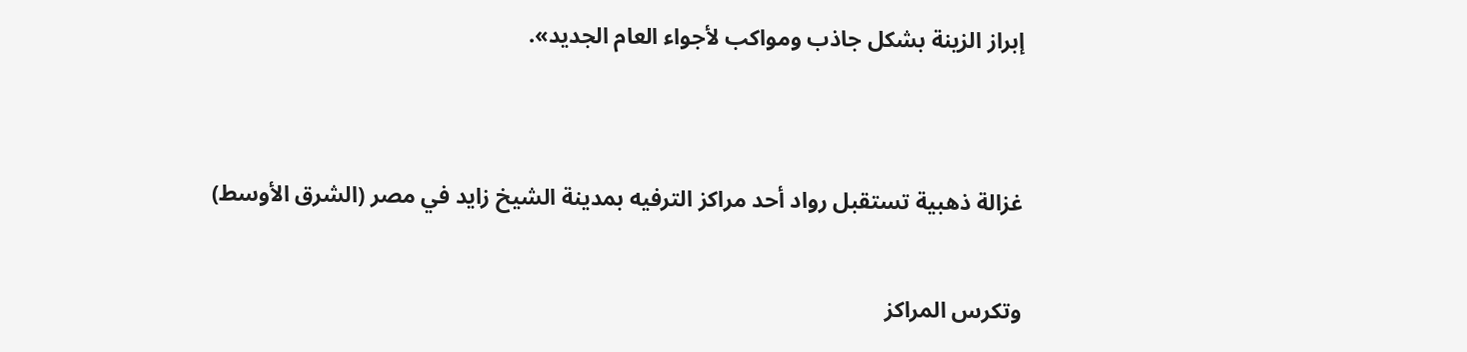إبراز الزينة بشكل جاذب ومواكب لأجواء العام الجديد».


غزالة ذهبية تستقبل رواد أحد مراكز الترفيه بمدينة الشيخ زايد في مصر (الشرق الأوسط)

وتكرس المراكز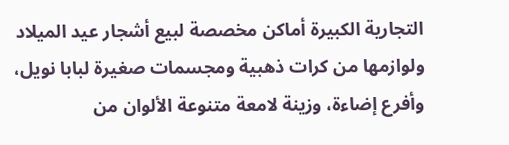التجارية الكبيرة أماكن مخصصة لبيع أشجار عيد الميلاد ولوازمها من كرات ذهبية ومجسمات صغيرة لبابا نويل، وأفرع إضاءة، وزينة لامعة متنوعة الألوان من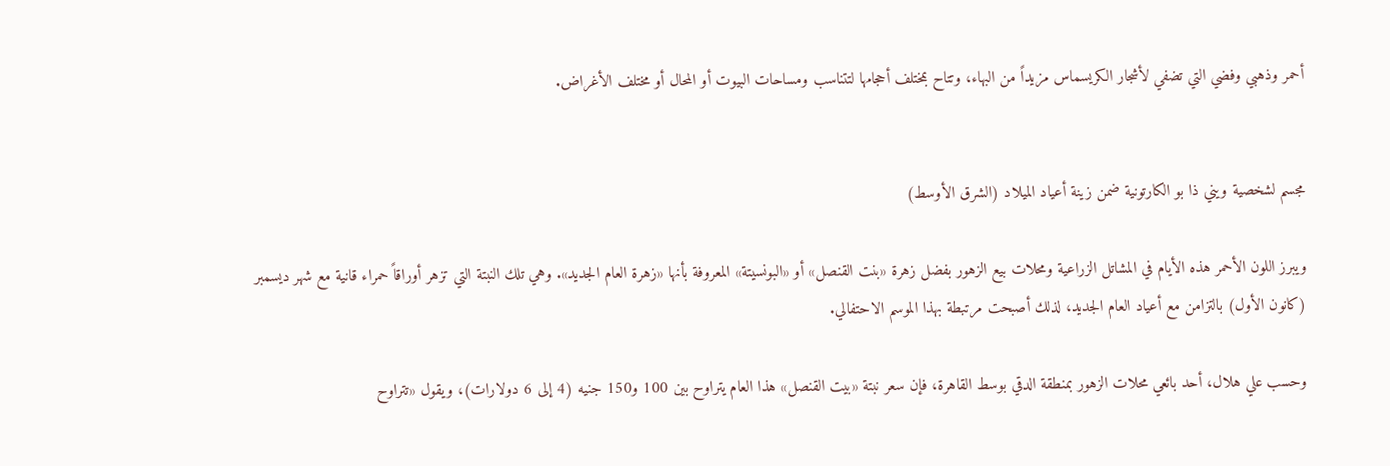أحمر وذهبي وفضي التي تضفي لأشجار الكريسماس مزيداً من البهاء، وتتاح بمختلف أحجامها لتتناسب ومساحات البيوت أو المحال أو مختلف الأغراض.


مجسم لشخصية ويني ذا بو الكارتونية ضمن زينة أعياد الميلاد (الشرق الأوسط)

ويبرز اللون الأحمر هذه الأيام في المشاتل الزراعية ومحلات بيع الزهور بفضل زهرة «بنت القنصل» أو «البونسيتة» المعروفة بأنها «زهرة العام الجديد». وهي تلك النبتة التي تزهر أوراقاً حمراء قانية مع شهر ديسمبر (كانون الأول) بالتزامن مع أعياد العام الجديد، لذلك أصبحت مرتبطة بهذا الموسم الاحتفالي.

وحسب علي هلال، أحد بائعي محلات الزهور بمنطقة الدقي بوسط القاهرة، فإن سعر نبتة «بيت القنصل» هذا العام يتراوح بين 100 و150 جنيه (4 إلى 6 دولارات)، ويقول «تتراوح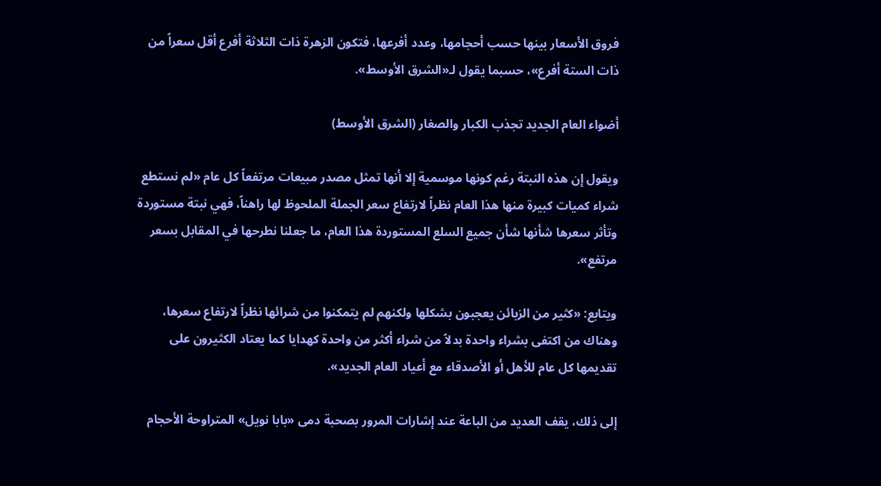فروق الأسعار بينها حسب أحجامها، وعدد أفرعها، فتكون الزهرة ذات الثلاثة أفرع أقل سعراً من ذات الستة أفرع»، حسبما يقول لـ«الشرق الأوسط».

أضواء العام الجديد تجذب الكبار والصغار (الشرق الأوسط)

ويقول إن هذه النبتة رغم كونها موسمية إلا أنها تمثل مصدر مبيعات مرتفعاً كل عام «لم نستطع شراء كميات كبيرة منها هذا العام نظراً لارتفاع سعر الجملة الملحوظ لها راهناً، فهي نبتة مستوردة وتأثر سعرها شأنها شأن جميع السلع المستوردة هذا العام، ما جعلنا نطرحها في المقابل بسعر مرتفع».

ويتابع: «كثير من الزبائن يعجبون بشكلها ولكنهم لم يتمكنوا من شرائها نظراً لارتفاع سعرها، وهناك من اكتفى بشراء واحدة بدلاً من شراء أكثر من واحدة كهدايا كما يعتاد الكثيرون على تقديمها كل عام للأهل أو الأصدقاء مع أعياد العام الجديد».

إلى ذلك، يقف العديد من الباعة عند إشارات المرور بصحبة دمى «بابا نويل» المتراوحة الأحجام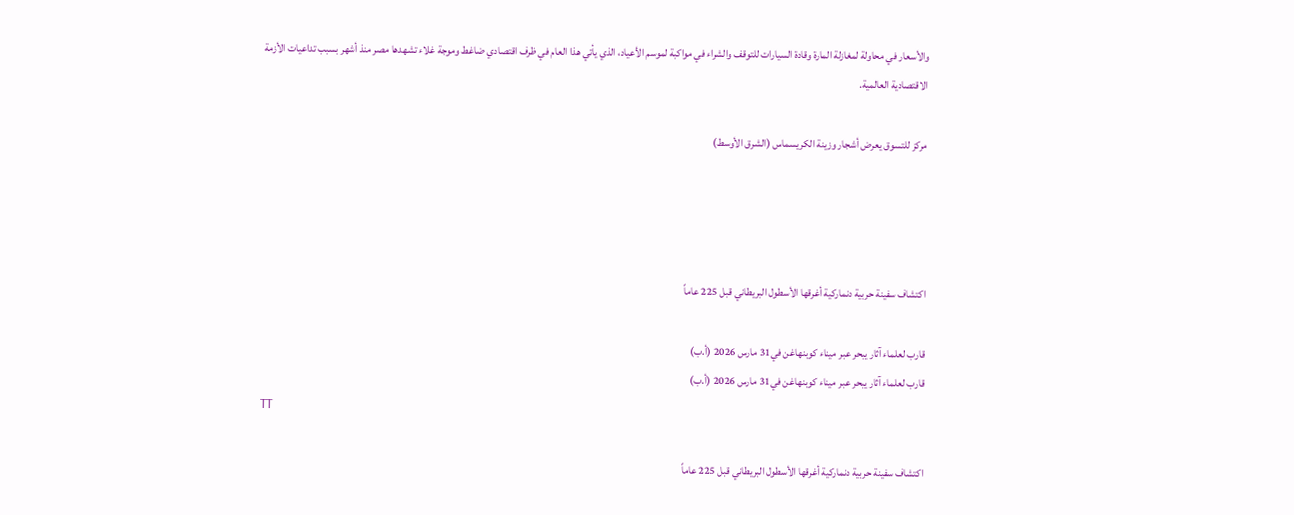والأسعار في محاولة لمغازلة المارة وقادة السيارات للتوقف والشراء في مواكبة لموسم الأعياد، الذي يأتي هذا العام في ظرف اقتصادي ضاغط وموجة غلاء تشهدها مصر منذ أشهر بسبب تداعيات الأزمة الاقتصادية العالمية.

مركز للتسوق يعرض أشجار وزينة الكريسماس (الشرق الأوسط)




اكتشاف سفينة حربية دنماركية أغرقها الأسطول البريطاني قبل 225 عاماً

قارب لعلماء آثار يبحر عبر ميناء كوبنهاغن في31 مارس 2026 (أ.ب)
قارب لعلماء آثار يبحر عبر ميناء كوبنهاغن في31 مارس 2026 (أ.ب)
TT

اكتشاف سفينة حربية دنماركية أغرقها الأسطول البريطاني قبل 225 عاماً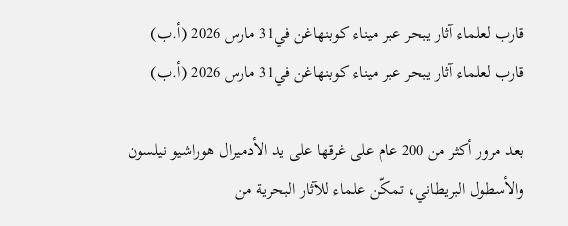قارب لعلماء آثار يبحر عبر ميناء كوبنهاغن في31 مارس 2026 (أ.ب)
قارب لعلماء آثار يبحر عبر ميناء كوبنهاغن في31 مارس 2026 (أ.ب)

بعد مرور أكثر من 200 عام على غرقها على يد الأدميرال هوراشيو نيلسون والأسطول البريطاني، تمكّن علماء للآثار البحرية من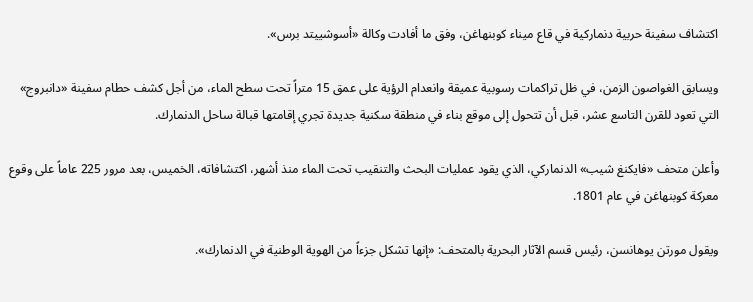اكتشاف سفينة حربية دنماركية في قاع ميناء كوبنهاغن، وفق ما أفادت وكالة «أسوشييتد برس».

ويسابق الغواصون الزمن، في ظل تراكمات رسوبية عميقة وانعدام الرؤية على عمق 15 متراً تحت سطح الماء، من أجل كشف حطام سفينة «دانبروج» التي تعود للقرن التاسع عشر، قبل أن تتحول إلى موقع بناء في منطقة سكنية جديدة تجري إقامتها قبالة ساحل الدنمارك.

وأعلن متحف «فايكنغ شيب» الدنماركي، الذي يقود عمليات البحث والتنقيب تحت الماء منذ أشهر، اكتشافاته، الخميس، بعد مرور 225 عاماً على وقوع معركة كوبنهاغن في عام 1801.

ويقول مورتن يوهانسن، رئيس قسم الآثار البحرية بالمتحف: «إنها تشكل جزءاً من الهوية الوطنية في الدنمارك».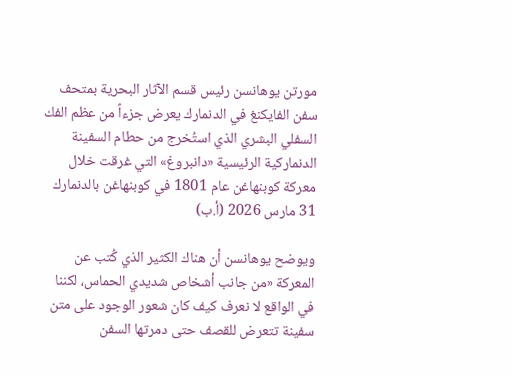مورتن يوهانسن رئيس قسم الآثار البحرية بمتحف سفن الفايكنغ في الدنمارك يعرض جزءاً من عظم الفك السفلي البشري الذي استُخرج من حطام السفينة الدنماركية الرئيسية «دانبروغ» التي غرقت خلال معركة كوبنهاغن عام 1801 في كوبنهاغن بالدنمارك 31 مارس 2026 (أ.ب)

ويوضح يوهانسن أن هناك الكثير الذي كُتب عن المعركة «من جانب أشخاص شديدي الحماس، لكننا في الواقع لا نعرف كيف كان شعور الوجود على متن سفينة تتعرض للقصف حتى دمرتها السفن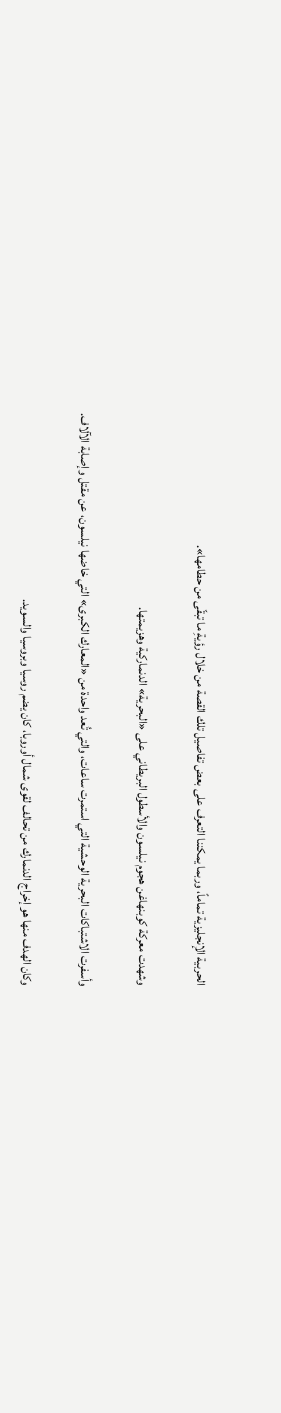الحربية الإنجليزية تماماً، وربما يمكننا التعرف على بعض تفاصيل تلك القصة من خلال رؤيةِ ما تبقّى من حطامها».

وشهدت معركة كوبنهاغن هجوم نيلسون والأسطول البريطاني على «البحرية» الدنماركية وهزيمتها.

وأسفرت الاشتباكات البحرية الوحشية التي استمرت ساعات، والتي تُعد واحدة من «المعارك الكبرى» التي خاضها نيلسون، عن مقتل وإصابة الآلاف.

وكان الهدف منها هو إخراج الدنمارك من تحالف لقوى شمال أوروبا، كان يضم روسيا وبروسيا والسويد.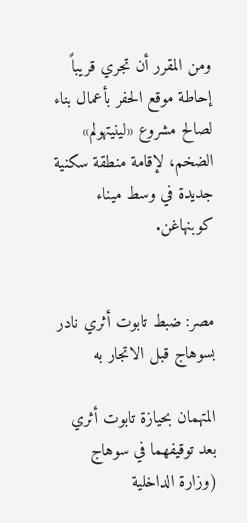ومن المقرر أن تجري قريباً إحاطة موقع الحفر بأعمال بناء لصالح مشروع «لينيتهولم» الضخم، لإقامة منطقة سكنية جديدة في وسط ميناء كوبنهاغن.


مصر: ضبط تابوت أثري نادر بسوهاج قبل الاتجار به

المتهمان بحيازة تابوت أثري بعد توقيفهما في سوهاج (وزارة الداخلية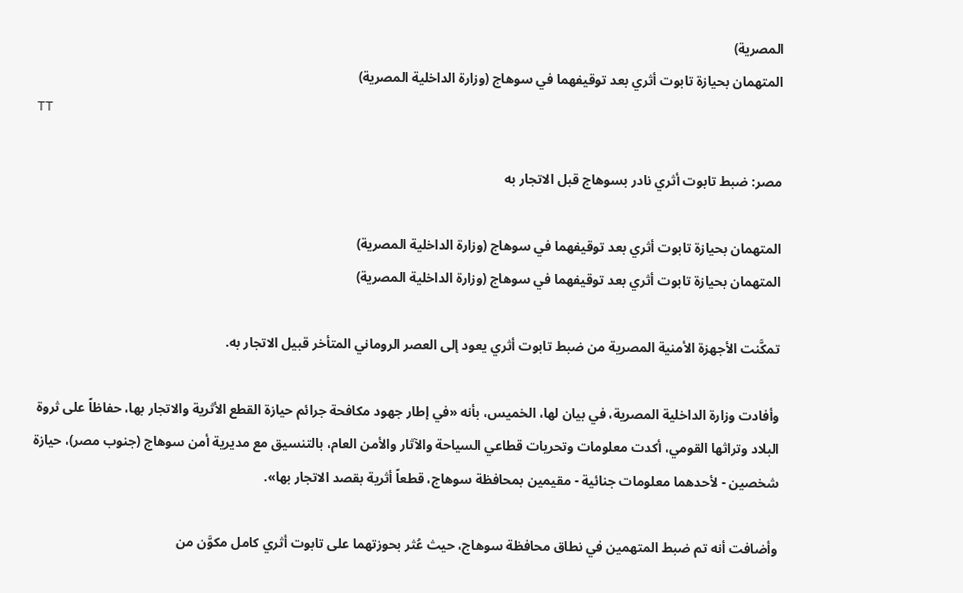المصرية)
المتهمان بحيازة تابوت أثري بعد توقيفهما في سوهاج (وزارة الداخلية المصرية)
TT

مصر: ضبط تابوت أثري نادر بسوهاج قبل الاتجار به

المتهمان بحيازة تابوت أثري بعد توقيفهما في سوهاج (وزارة الداخلية المصرية)
المتهمان بحيازة تابوت أثري بعد توقيفهما في سوهاج (وزارة الداخلية المصرية)

تمكَّنت الأجهزة الأمنية المصرية من ضبط تابوت أثري يعود إلى العصر الروماني المتأخر قبيل الاتجار به.

وأفادت وزارة الداخلية المصرية، في بيان لها، الخميس، بأنه «في إطار جهود مكافحة جرائم حيازة القطع الأثرية والاتجار بها، حفاظاً على ثروة البلاد وتراثها القومي، أكدت معلومات وتحريات قطاعي السياحة والآثار والأمن العام، بالتنسيق مع مديرية أمن سوهاج (جنوب مصر)، حيازة شخصين - لأحدهما معلومات جنائية - مقيمين بمحافظة سوهاج، قطعاً أثرية بقصد الاتجار بها».

وأضافت أنه تم ضبط المتهمين في نطاق محافظة سوهاج، حيث عُثر بحوزتهما على تابوت أثري كامل مكوَّن من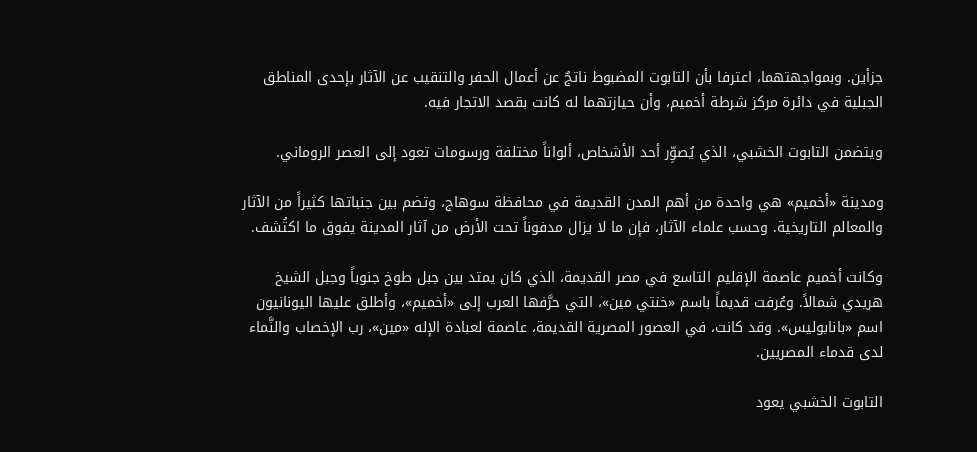جزأين. وبمواجهتهما، اعترفا بأن التابوت المضبوط ناتجٌ عن أعمال الحفر والتنقيب عن الآثار بإحدى المناطق الجبلية في دائرة مركز شرطة أخميم، وأن حيازتهما له كانت بقصد الاتجار فيه.

ويتضمن التابوت الخشبي، الذي يُصوِّر أحد الأشخاص، ألواناً مختلفة ورسومات تعود إلى العصر الروماني.

ومدينة «أخميم» هي واحدة من أهم المدن القديمة في محافظة سوهاج، وتضم بين جنباتها كثيراً من الآثار والمعالم التاريخية. وحسب علماء الآثار، فإن ما لا يزال مدفوناً تحت الأرض من آثار المدينة يفوق ما اكتُشف.

وكانت أخميم عاصمة الإقليم التاسع في مصر القديمة، الذي كان يمتد بين جبل طوخ جنوباً وجبل الشيخ هريدي شمالاً. وعُرفت قديماً باسم «خنتي مين»، التي حرَّفها العرب إلى «أخميم»، وأطلق عليها اليونانيون اسم «بانابوليس». وقد كانت، في العصور المصرية القديمة، عاصمة لعبادة الإله «مين»، رب الإخصاب والنَّماء لدى قدماء المصريين.

التابوت الخشبي يعود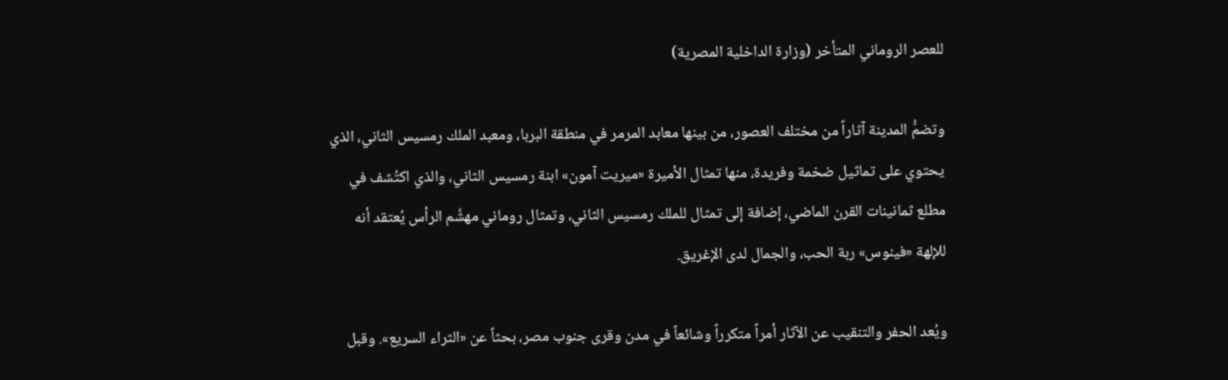للعصر الروماني المتأخر (وزارة الداخلية المصرية)

وتضمُّ المدينة آثاراً من مختلف العصور، من بينها معابد المرمر في منطقة البربا، ومعبد الملك رمسيس الثاني، الذي يحتوي على تماثيل ضخمة وفريدة، منها تمثال الأميرة «ميريت آمون» ابنة رمسيس الثاني، والذي اكتُشف في مطلع ثمانينات القرن الماضي، إضافة إلى تمثال للملك رمسيس الثاني، وتمثال روماني مهشَّم الرأس يُعتقد أنه للإلهة «فينوس» ربة الحب، والجمال لدى الإغريق.

ويُعد الحفر والتنقيب عن الآثار أمراً متكرراً وشائعاً في مدن وقرى جنوب مصر، بحثاً عن «الثراء السريع». وقبل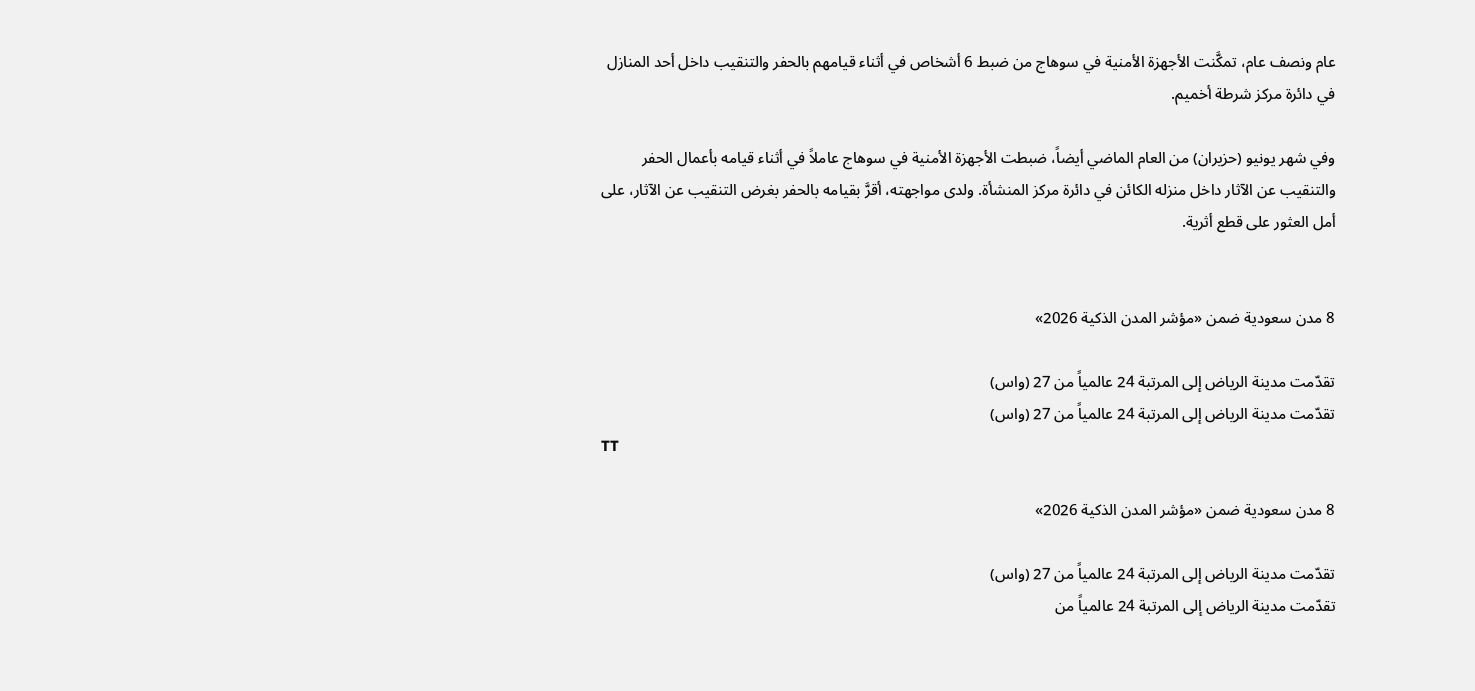عام ونصف عام، تمكَّنت الأجهزة الأمنية في سوهاج من ضبط 6 أشخاص في أثناء قيامهم بالحفر والتنقيب داخل أحد المنازل في دائرة مركز شرطة أخميم.

وفي شهر يونيو (حزيران) من العام الماضي أيضاً، ضبطت الأجهزة الأمنية في سوهاج عاملاً في أثناء قيامه بأعمال الحفر والتنقيب عن الآثار داخل منزله الكائن في دائرة مركز المنشأة. ولدى مواجهته، أقرَّ بقيامه بالحفر بغرض التنقيب عن الآثار، على أمل العثور على قطع أثرية.


8 مدن سعودية ضمن «مؤشر المدن الذكية 2026»

تقدّمت مدينة الرياض إلى المرتبة 24 عالمياً من 27 (واس)
تقدّمت مدينة الرياض إلى المرتبة 24 عالمياً من 27 (واس)
TT

8 مدن سعودية ضمن «مؤشر المدن الذكية 2026»

تقدّمت مدينة الرياض إلى المرتبة 24 عالمياً من 27 (واس)
تقدّمت مدينة الرياض إلى المرتبة 24 عالمياً من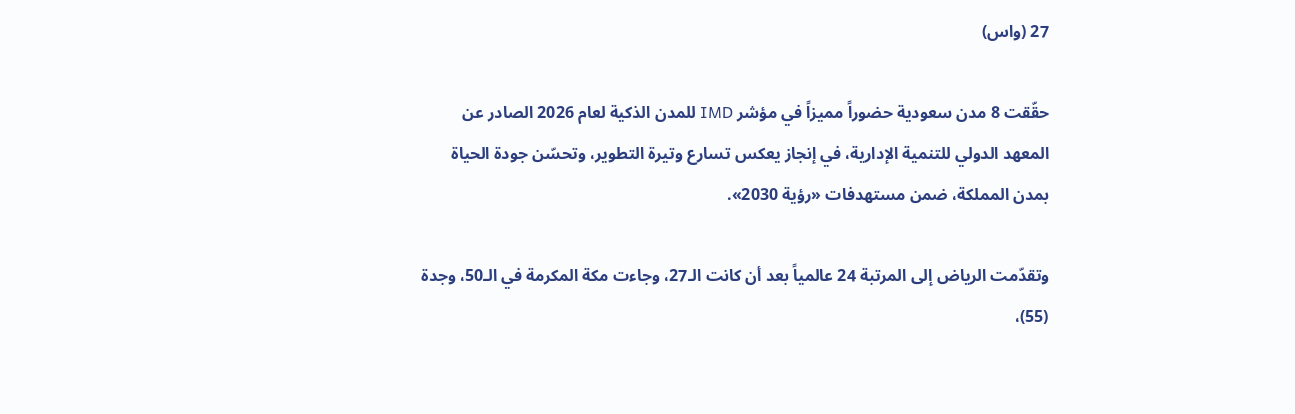27 (واس)

حقّقت 8 مدن سعودية حضوراً مميزاً في مؤشر IMD للمدن الذكية لعام 2026 الصادر عن المعهد الدولي للتنمية الإدارية، في إنجاز يعكس تسارع وتيرة التطوير، وتحسّن جودة الحياة بمدن المملكة، ضمن مستهدفات «رؤية 2030».

وتقدّمت الرياض إلى المرتبة 24 عالمياً بعد أن كانت الـ27، وجاءت مكة المكرمة في الـ50، وجدة (55)،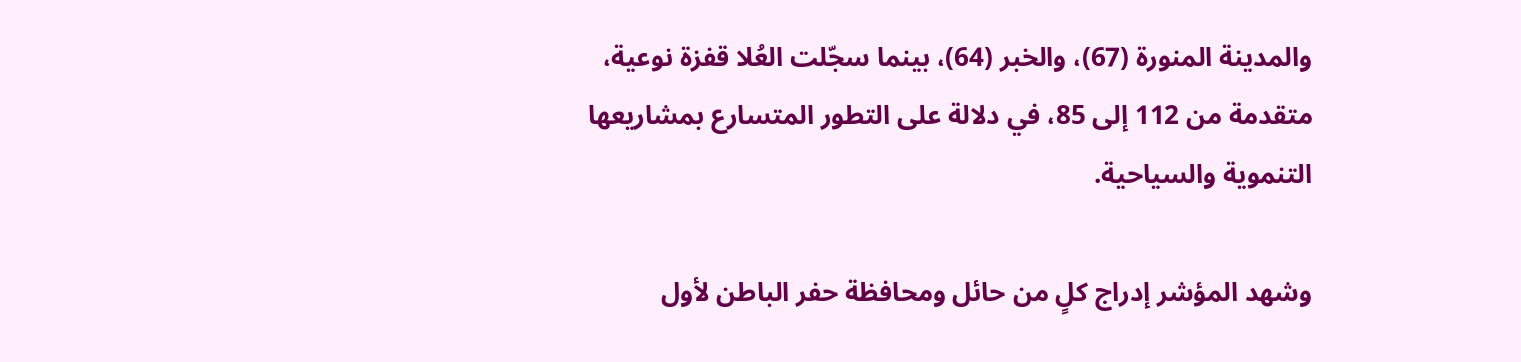والمدينة المنورة (67)، والخبر (64)، بينما سجّلت العُلا قفزة نوعية، متقدمة من 112 إلى 85، في دلالة على التطور المتسارع بمشاريعها التنموية والسياحية.

وشهد المؤشر إدراج كلٍ من حائل ومحافظة حفر الباطن لأول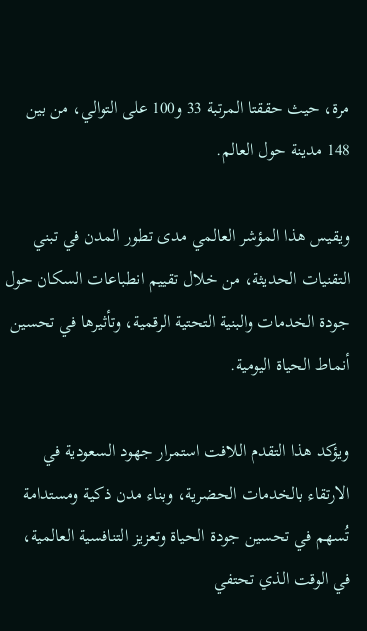مرة، حيث حققتا المرتبة 33 و100 على التوالي، من بين 148 مدينة حول العالم.

ويقيس هذا المؤشر العالمي مدى تطور المدن في تبني التقنيات الحديثة، من خلال تقييم انطباعات السكان حول جودة الخدمات والبنية التحتية الرقمية، وتأثيرها في تحسين أنماط الحياة اليومية.

ويؤكد هذا التقدم اللافت استمرار جهود السعودية في الارتقاء بالخدمات الحضرية، وبناء مدن ذكية ومستدامة تُسهم في تحسين جودة الحياة وتعزيز التنافسية العالمية، في الوقت الذي تحتفي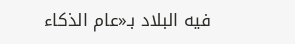فيه البلاد بـ«عام الذكاء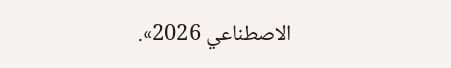الاصطناعي 2026».